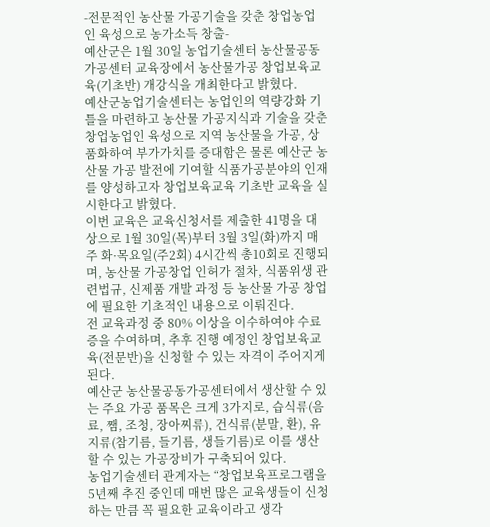-전문적인 농산물 가공기술을 갖춘 창업농업인 육성으로 농가소득 창출-
예산군은 1월 30일 농업기술센터 농산물공동가공센터 교육장에서 농산물가공 창업보육교육(기초반) 개강식을 개최한다고 밝혔다.
예산군농업기술센터는 농업인의 역량강화 기틀을 마련하고 농산물 가공지식과 기술을 갖춘 창업농업인 육성으로 지역 농산물을 가공, 상품화하여 부가가치를 증대함은 물론 예산군 농산물 가공 발전에 기여할 식품가공분야의 인재를 양성하고자 창업보육교육 기초반 교육을 실시한다고 밝혔다.
이번 교육은 교육신청서를 제출한 41명을 대상으로 1월 30일(목)부터 3월 3일(화)까지 매주 화·목요일(주2회) 4시간씩 총10회로 진행되며, 농산물 가공창업 인허가 절차, 식품위생 관련법규, 신제품 개발 과정 등 농산물 가공 창업에 필요한 기초적인 내용으로 이뤄진다.
전 교육과정 중 80% 이상을 이수하여야 수료증을 수여하며, 추후 진행 예정인 창업보육교육(전문반)을 신청할 수 있는 자격이 주어지게 된다.
예산군 농산물공동가공센터에서 생산할 수 있는 주요 가공 품목은 크게 3가지로, 습식류(음료, 쨈, 조청, 장아찌류), 건식류(분말, 환), 유지류(참기름, 들기름, 생들기름)로 이를 생산할 수 있는 가공장비가 구축되어 있다.
농업기술센터 관계자는 “창업보육프로그램을 5년째 추진 중인데 매번 많은 교육생들이 신청하는 만큼 꼭 필요한 교육이라고 생각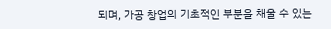되며, 가공 창업의 기초적인 부분을 채울 수 있는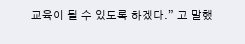교육이 될 수 있도록 하겠다.” 고 말했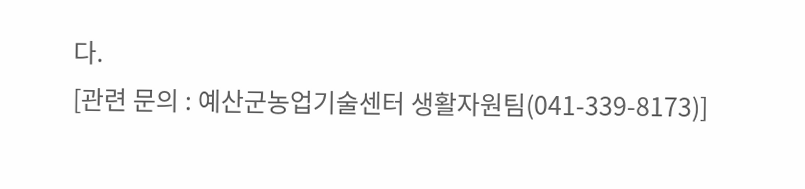다.
[관련 문의 : 예산군농업기술센터 생활자원팀(041-339-8173)]